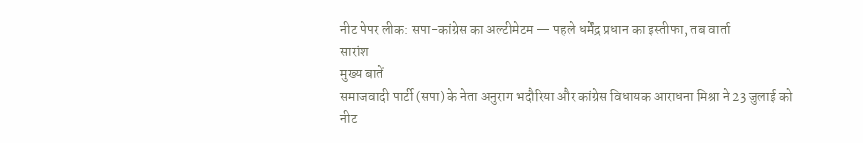नीट पेपर लीक: सपा-कांग्रेस का अल्टीमेटम — पहले धर्मेंद्र प्रधान का इस्तीफा, तब वार्ता
सारांश
मुख्य बातें
समाजवादी पार्टी (सपा) के नेता अनुराग भदौरिया और कांग्रेस विधायक आराधना मिश्रा ने 23 जुलाई को नीट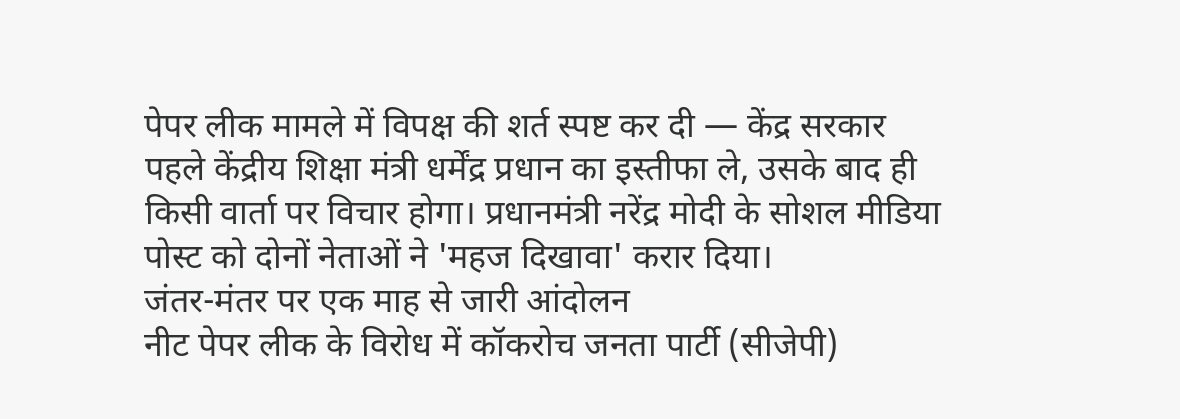पेपर लीक मामले में विपक्ष की शर्त स्पष्ट कर दी — केंद्र सरकार पहले केंद्रीय शिक्षा मंत्री धर्मेंद्र प्रधान का इस्तीफा ले, उसके बाद ही किसी वार्ता पर विचार होगा। प्रधानमंत्री नरेंद्र मोदी के सोशल मीडिया पोस्ट को दोनों नेताओं ने 'महज दिखावा' करार दिया।
जंतर-मंतर पर एक माह से जारी आंदोलन
नीट पेपर लीक के विरोध में कॉकरोच जनता पार्टी (सीजेपी)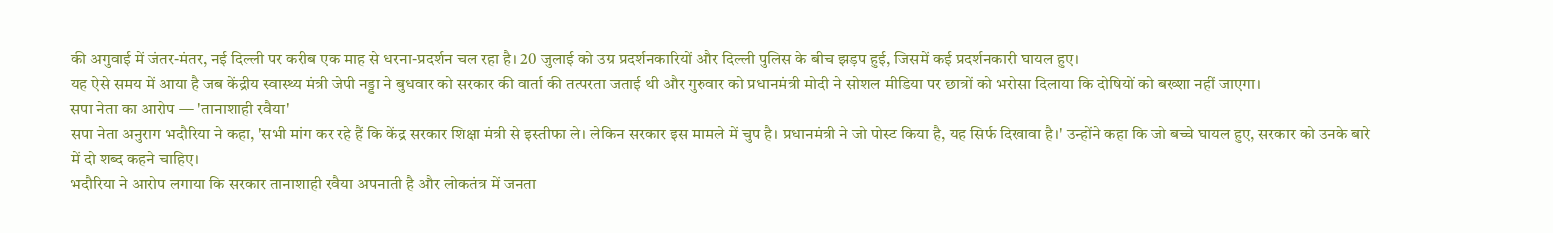की अगुवाई में जंतर-मंतर, नई दिल्ली पर करीब एक माह से धरना-प्रदर्शन चल रहा है। 20 जुलाई को उग्र प्रदर्शनकारियों और दिल्ली पुलिस के बीच झड़प हुई, जिसमें कई प्रदर्शनकारी घायल हुए।
यह ऐसे समय में आया है जब केंद्रीय स्वास्थ्य मंत्री जेपी नड्डा ने बुधवार को सरकार की वार्ता की तत्परता जताई थी और गुरुवार को प्रधानमंत्री मोदी ने सोशल मीडिया पर छात्रों को भरोसा दिलाया कि दोषियों को बख्शा नहीं जाएगा।
सपा नेता का आरोप — 'तानाशाही रवैया'
सपा नेता अनुराग भदौरिया ने कहा, 'सभी मांग कर रहे हैं कि केंद्र सरकार शिक्षा मंत्री से इस्तीफा ले। लेकिन सरकार इस मामले में चुप है। प्रधानमंत्री ने जो पोस्ट किया है, यह सिर्फ दिखावा है।' उन्होंने कहा कि जो बच्चे घायल हुए, सरकार को उनके बारे में दो शब्द कहने चाहिए।
भदौरिया ने आरोप लगाया कि सरकार तानाशाही रवैया अपनाती है और लोकतंत्र में जनता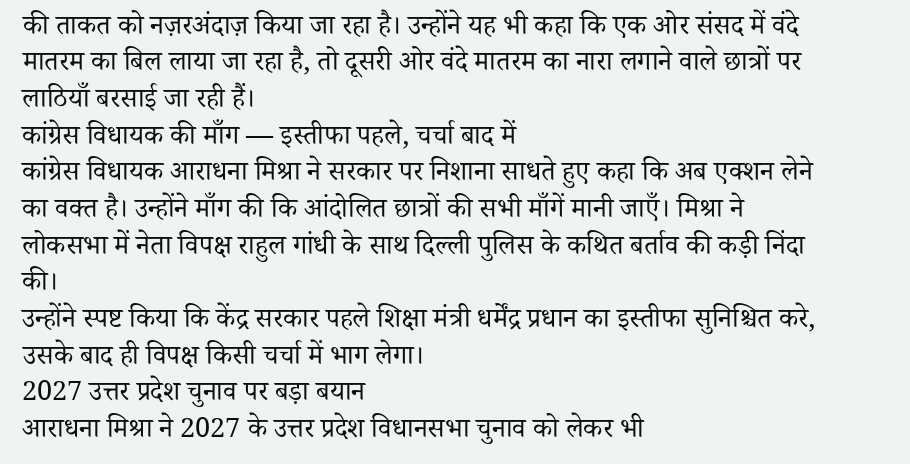की ताकत को नज़रअंदाज़ किया जा रहा है। उन्होंने यह भी कहा कि एक ओर संसद में वंदे मातरम का बिल लाया जा रहा है, तो दूसरी ओर वंदे मातरम का नारा लगाने वाले छात्रों पर लाठियाँ बरसाई जा रही हैं।
कांग्रेस विधायक की माँग — इस्तीफा पहले, चर्चा बाद में
कांग्रेस विधायक आराधना मिश्रा ने सरकार पर निशाना साधते हुए कहा कि अब एक्शन लेने का वक्त है। उन्होंने माँग की कि आंदोलित छात्रों की सभी माँगें मानी जाएँ। मिश्रा ने लोकसभा में नेता विपक्ष राहुल गांधी के साथ दिल्ली पुलिस के कथित बर्ताव की कड़ी निंदा की।
उन्होंने स्पष्ट किया कि केंद्र सरकार पहले शिक्षा मंत्री धर्मेंद्र प्रधान का इस्तीफा सुनिश्चित करे, उसके बाद ही विपक्ष किसी चर्चा में भाग लेगा।
2027 उत्तर प्रदेश चुनाव पर बड़ा बयान
आराधना मिश्रा ने 2027 के उत्तर प्रदेश विधानसभा चुनाव को लेकर भी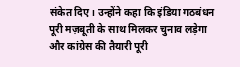संकेत दिए। उन्होंने कहा कि इंडिया गठबंधन पूरी मज़बूती के साथ मिलकर चुनाव लड़ेगा और कांग्रेस की तैयारी पूरी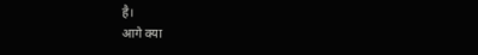है।
आगे क्या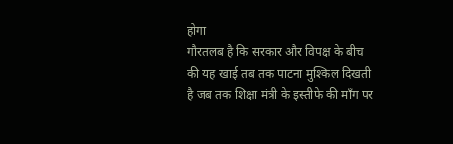होगा
गौरतलब है कि सरकार और विपक्ष के बीच की यह खाई तब तक पाटना मुश्किल दिखती है जब तक शिक्षा मंत्री के इस्तीफे की माँग पर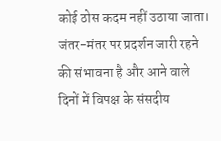कोई ठोस कदम नहीं उठाया जाता। जंतर-मंतर पर प्रदर्शन जारी रहने की संभावना है और आने वाले दिनों में विपक्ष के संसदीय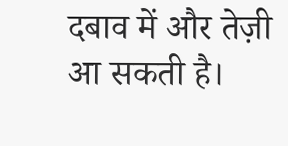दबाव में और तेज़ी आ सकती है।